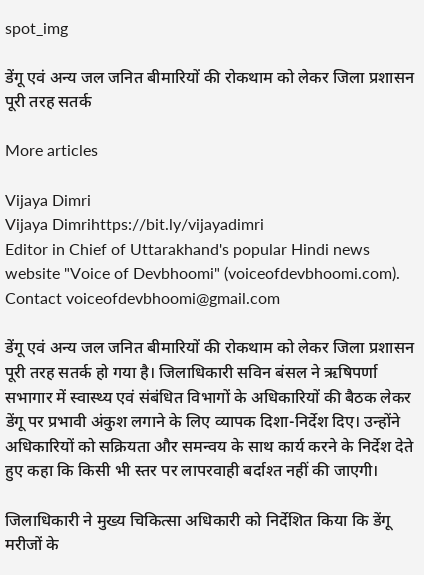spot_img

डेंगू एवं अन्य जल जनित बीमारियों की रोकथाम को लेकर जिला प्रशासन पूरी तरह सतर्क

More articles

Vijaya Dimri
Vijaya Dimrihttps://bit.ly/vijayadimri
Editor in Chief of Uttarakhand's popular Hindi news website "Voice of Devbhoomi" (voiceofdevbhoomi.com). Contact voiceofdevbhoomi@gmail.com

डेंगू एवं अन्य जल जनित बीमारियों की रोकथाम को लेकर जिला प्रशासन पूरी तरह सतर्क हो गया है। जिलाधिकारी सविन बंसल ने ऋषिपर्णा सभागार में स्वास्थ्य एवं संबंधित विभागों के अधिकारियों की बैठक लेकर डेंगू पर प्रभावी अंकुश लगाने के लिए व्यापक दिशा-निर्देश दिए। उन्होंने अधिकारियों को सक्रियता और समन्वय के साथ कार्य करने के निर्देश देते हुए कहा कि किसी भी स्तर पर लापरवाही बर्दाश्त नहीं की जाएगी।

जिलाधिकारी ने मुख्य चिकित्सा अधिकारी को निर्देशित किया कि डेंगू मरीजों के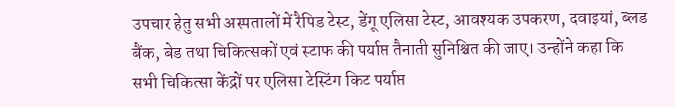उपचार हेतु सभी अस्पतालों में रैपिड टेस्ट, डेंगू एलिसा टेस्ट, आवश्यक उपकरण, दवाइयां, ब्लड बैंक, बेड तथा चिकित्सकों एवं स्टाफ की पर्याप्त तैनाती सुनिश्चित की जाए। उन्होंने कहा कि सभी चिकित्सा केंद्रों पर एलिसा टेस्टिंग किट पर्याप्त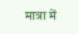मात्रा में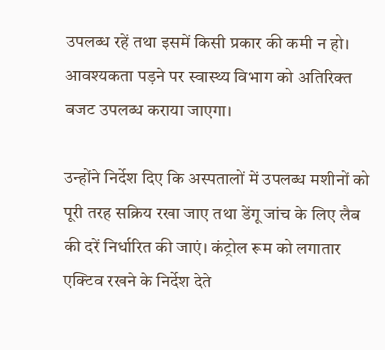उपलब्ध रहें तथा इसमें किसी प्रकार की कमी न हो। आवश्यकता पड़ने पर स्वास्थ्य विभाग को अतिरिक्त बजट उपलब्ध कराया जाएगा।

उन्होंने निर्देश दिए कि अस्पतालों में उपलब्ध मशीनों को पूरी तरह सक्रिय रखा जाए तथा डेंगू जांच के लिए लैब की दरें निर्धारित की जाएं। कंट्रोल रूम को लगातार एक्टिव रखने के निर्देश देते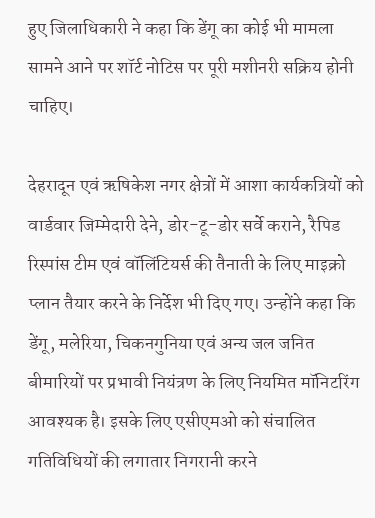हुए जिलाधिकारी ने कहा कि डेंगू का कोई भी मामला सामने आने पर शॉर्ट नोटिस पर पूरी मशीनरी सक्रिय होनी चाहिए।

देहरादून एवं ऋषिकेश नगर क्षेत्रों में आशा कार्यकत्रियों को वार्डवार जिम्मेदारी देने, डोर-टू-डोर सर्वे कराने, रैपिड रिस्पांस टीम एवं वॉलिंटियर्स की तैनाती के लिए माइक्रो प्लान तैयार करने के निर्देश भी दिए गए। उन्होंने कहा कि डेंगू, मलेरिया, चिकनगुनिया एवं अन्य जल जनित बीमारियों पर प्रभावी नियंत्रण के लिए नियमित मॉनिटरिंग आवश्यक है। इसके लिए एसीएमओ को संचालित गतिविधियों की लगातार निगरानी करने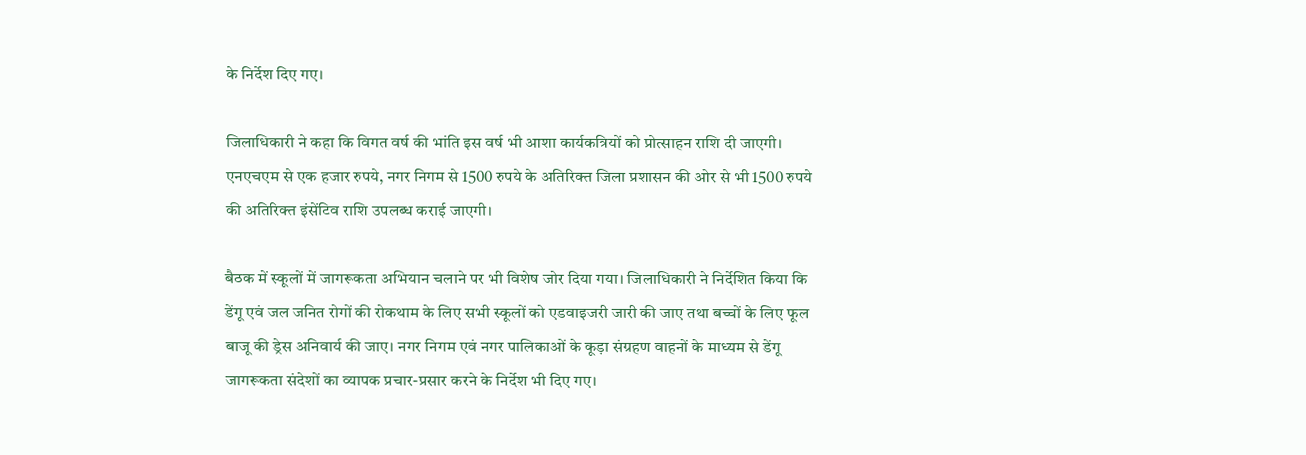के निर्देश दिए गए।

जिलाधिकारी ने कहा कि विगत वर्ष की भांति इस वर्ष भी आशा कार्यकत्रियों को प्रोत्साहन राशि दी जाएगी। एनएचएम से एक हजार रुपये, नगर निगम से 1500 रुपये के अतिरिक्त जिला प्रशासन की ओर से भी 1500 रुपये की अतिरिक्त इंसेंटिव राशि उपलब्ध कराई जाएगी।

बैठक में स्कूलों में जागरूकता अभियान चलाने पर भी विशेष जोर दिया गया। जिलाधिकारी ने निर्देशित किया कि डेंगू एवं जल जनित रोगों की रोकथाम के लिए सभी स्कूलों को एडवाइजरी जारी की जाए तथा बच्चों के लिए फूल बाजू की ड्रेस अनिवार्य की जाए। नगर निगम एवं नगर पालिकाओं के कूड़ा संग्रहण वाहनों के माध्यम से डेंगू जागरूकता संदेशों का व्यापक प्रचार-प्रसार करने के निर्देश भी दिए गए।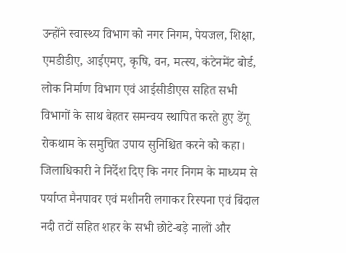उन्होंने स्वास्थ्य विभाग को नगर निगम, पेयजल, शिक्षा, एमडीडीए, आईएमए, कृषि, वन, मत्स्य, कंटेनमेंट बोर्ड, लोक निर्माण विभाग एवं आईसीडीएस सहित सभी विभागों के साथ बेहतर समन्वय स्थापित करते हुए डेंगू रोकथाम के समुचित उपाय सुनिश्चित करने को कहा।
जिलाधिकारी ने निर्देश दिए कि नगर निगम के माध्यम से पर्याप्त मैनपावर एवं मशीनरी लगाकर रिस्पना एवं बिंदाल नदी तटों सहित शहर के सभी छोटे-बड़े नालों और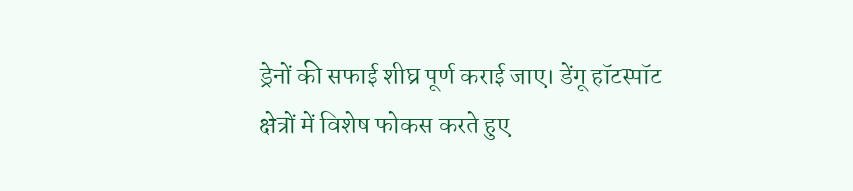ड्रेनों की सफाई शीघ्र पूर्ण कराई जाए। डेंगू हॉटस्पॉट क्षेत्रों में विशेष फोकस करते हुए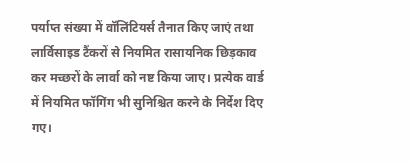पर्याप्त संख्या में वॉलिंटियर्स तैनात किए जाएं तथा लार्विसाइड टैंकरों से नियमित रासायनिक छिड़काव कर मच्छरों के लार्वा को नष्ट किया जाए। प्रत्येक वार्ड में नियमित फॉगिंग भी सुनिश्चित करने के निर्देश दिए गए।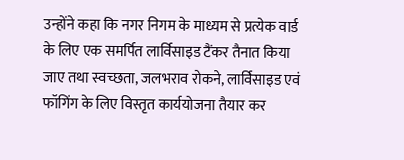उन्होंने कहा कि नगर निगम के माध्यम से प्रत्येक वार्ड के लिए एक समर्पित लार्विसाइड टैंकर तैनात किया जाए तथा स्वच्छता, जलभराव रोकने, लार्विसाइड एवं फॉगिंग के लिए विस्तृत कार्ययोजना तैयार कर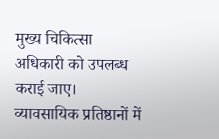मुख्य चिकित्सा अधिकारी को उपलब्ध कराई जाए। व्यावसायिक प्रतिष्ठानों में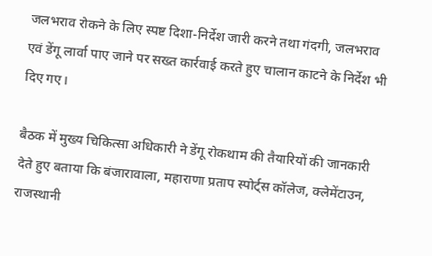जलभराव रोकने के लिए स्पष्ट दिशा-निर्देश जारी करने तथा गंदगी, जलभराव एवं डेंगू लार्वा पाए जाने पर सख्त कार्रवाई करते हुए चालान काटने के निर्देश भी दिए गए।

बैठक में मुख्य चिकित्सा अधिकारी ने डेंगू रोकथाम की तैयारियों की जानकारी देते हुए बताया कि बंजारावाला, महाराणा प्रताप स्पोर्ट्स कॉलेज, क्लेमेंटाउन, राजस्थानी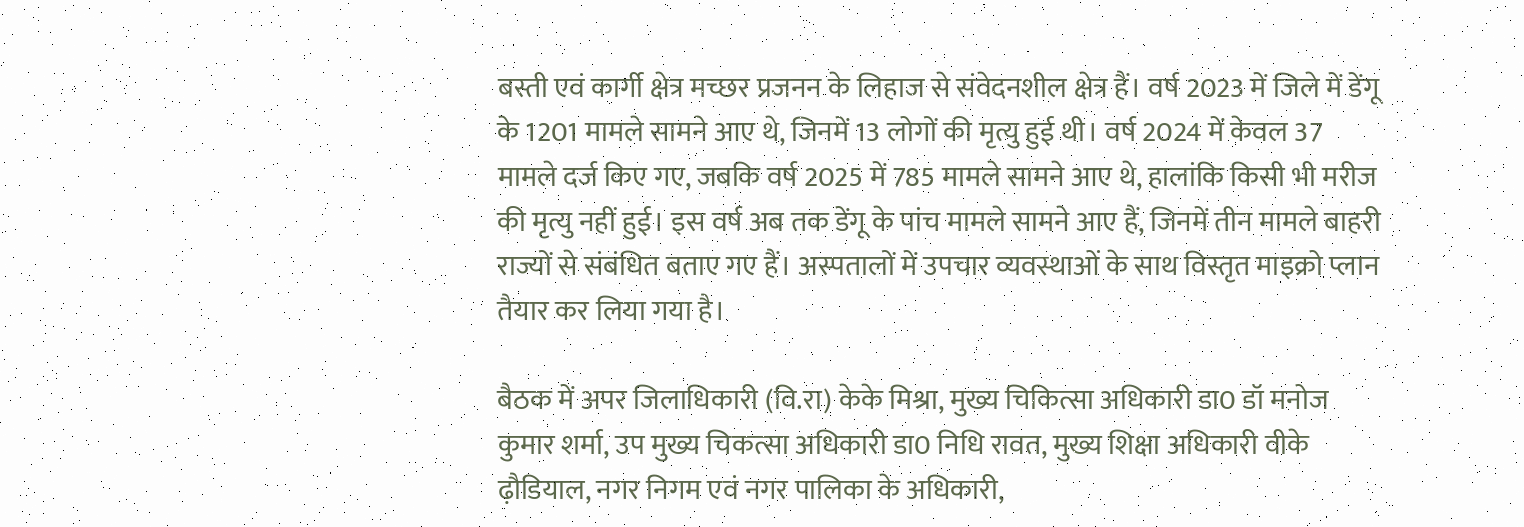बस्ती एवं कार्गी क्षेत्र मच्छर प्रजनन के लिहाज से संवेदनशील क्षेत्र हैं। वर्ष 2023 में जिले में डेंगू के 1201 मामले सामने आए थे, जिनमें 13 लोगों की मृत्यु हुई थी। वर्ष 2024 में केवल 37 मामले दर्ज किए गए, जबकि वर्ष 2025 में 785 मामले सामने आए थे, हालांकि किसी भी मरीज की मृत्यु नहीं हुई। इस वर्ष अब तक डेंगू के पांच मामले सामने आए हैं, जिनमें तीन मामले बाहरी राज्यों से संबंधित बताए गए हैं। अस्पतालों में उपचार व्यवस्थाओं के साथ विस्तृत माइक्रो प्लान तैयार कर लिया गया है।

बैठक में अपर जिलाधिकारी (वि.रा) केके मिश्रा, मुख्य चिकित्सा अधिकारी डा0 डॉ मनोज कुमार शर्मा, उप मुख्य चिकत्सा अधिकारी डा0 निधि रावत, मुख्य शिक्षा अधिकारी वीके ढ़ौडियाल, नगर निगम एवं नगर पालिका के अधिकारी,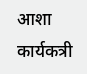आशा कार्यकत्री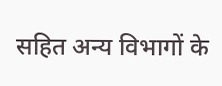सहित अन्य विभागों के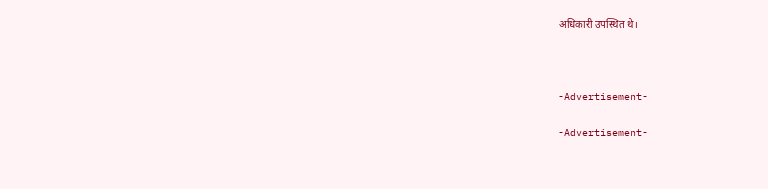अधिकारी उपस्थित थे।



-Advertisement-

-Advertisement-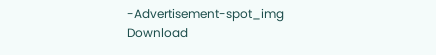-Advertisement-spot_img
Download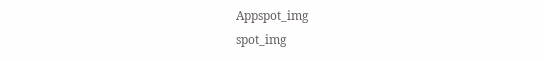Appspot_img
spot_img